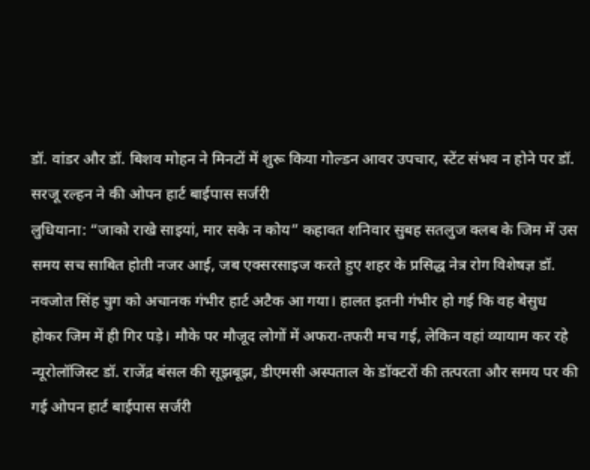डॉ. वांडर और डॉ. बिशव मोहन ने मिनटों में शुरू किया गोल्डन आवर उपचार, स्टेंट संभव न होने पर डॉ. सरजू रल्हन ने की ओपन हार्ट बाईपास सर्जरी
लुधियाना: “जाको राखे साइयां, मार सके न कोय” कहावत शनिवार सुबह सतलुज क्लब के जिम में उस समय सच साबित होती नजर आई, जब एक्सरसाइज करते हुए शहर के प्रसिद्ध नेत्र रोग विशेषज्ञ डॉ. नवजोत सिंह चुग को अचानक गंभीर हार्ट अटैक आ गया। हालत इतनी गंभीर हो गई कि वह बेसुध होकर जिम में ही गिर पड़े। मौके पर मौजूद लोगों में अफरा-तफरी मच गई, लेकिन वहां व्यायाम कर रहे न्यूरोलॉजिस्ट डॉ. राजेंद्र बंसल की सूझबूझ, डीएमसी अस्पताल के डॉक्टरों की तत्परता और समय पर की गई ओपन हार्ट बाईपास सर्जरी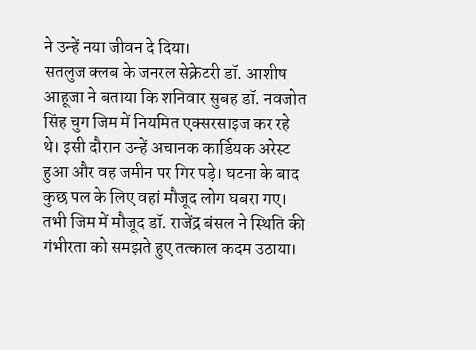ने उन्हें नया जीवन दे दिया।
सतलुज क्लब के जनरल सेक्रेटरी डॉ. आशीष आहूजा ने बताया कि शनिवार सुबह डॉ. नवजोत सिंह चुग जिम में नियमित एक्सरसाइज कर रहे थे। इसी दौरान उन्हें अचानक कार्डियक अरेस्ट हुआ और वह जमीन पर गिर पड़े। घटना के बाद कुछ पल के लिए वहां मौजूद लोग घबरा गए। तभी जिम में मौजूद डॉ. राजेंद्र बंसल ने स्थिति की गंभीरता को समझते हुए तत्काल कदम उठाया।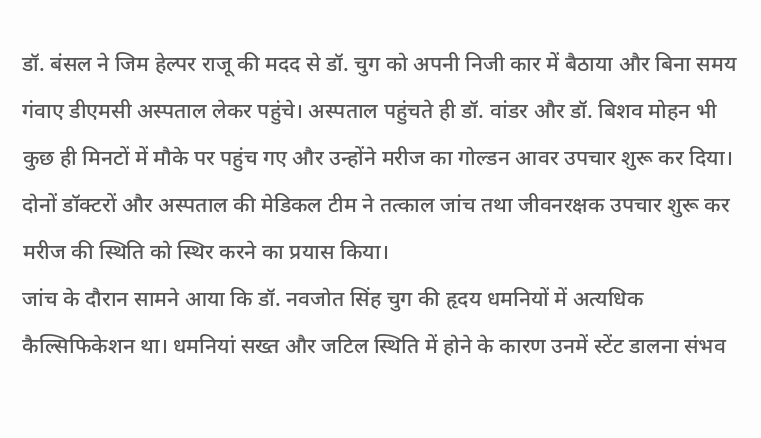डॉ. बंसल ने जिम हेल्पर राजू की मदद से डॉ. चुग को अपनी निजी कार में बैठाया और बिना समय गंवाए डीएमसी अस्पताल लेकर पहुंचे। अस्पताल पहुंचते ही डॉ. वांडर और डॉ. बिशव मोहन भी कुछ ही मिनटों में मौके पर पहुंच गए और उन्होंने मरीज का गोल्डन आवर उपचार शुरू कर दिया। दोनों डॉक्टरों और अस्पताल की मेडिकल टीम ने तत्काल जांच तथा जीवनरक्षक उपचार शुरू कर मरीज की स्थिति को स्थिर करने का प्रयास किया।
जांच के दौरान सामने आया कि डॉ. नवजोत सिंह चुग की हृदय धमनियों में अत्यधिक कैल्सिफिकेशन था। धमनियां सख्त और जटिल स्थिति में होने के कारण उनमें स्टेंट डालना संभव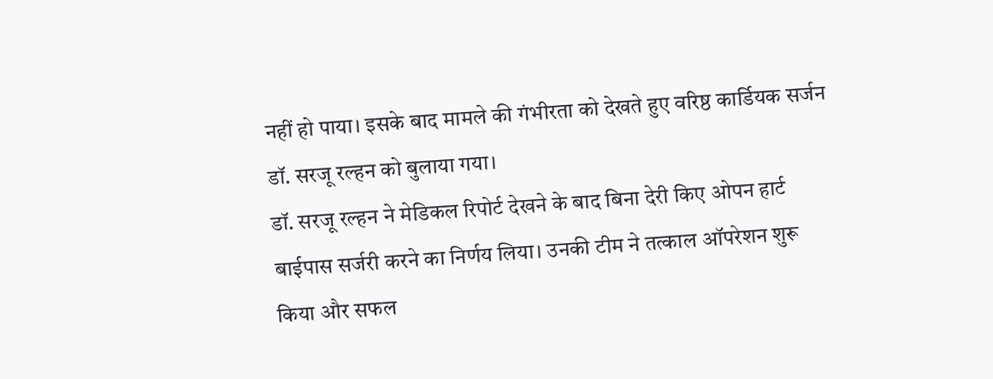नहीं हो पाया। इसके बाद मामले की गंभीरता को देखते हुए वरिष्ठ कार्डियक सर्जन डॉ. सरजू रल्हन को बुलाया गया।
डॉ. सरजू रल्हन ने मेडिकल रिपोर्ट देखने के बाद बिना देरी किए ओपन हार्ट बाईपास सर्जरी करने का निर्णय लिया। उनकी टीम ने तत्काल ऑपरेशन शुरू किया और सफल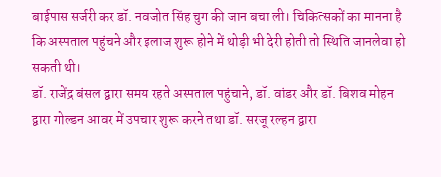बाईपास सर्जरी कर डॉ. नवजोत सिंह चुग की जान बचा ली। चिकित्सकों का मानना है कि अस्पताल पहुंचने और इलाज शुरू होने में थोड़ी भी देरी होती तो स्थिति जानलेवा हो सकती थी।
डॉ. राजेंद्र बंसल द्वारा समय रहते अस्पताल पहुंचाने, डॉ. वांडर और डॉ. बिशव मोहन द्वारा गोल्डन आवर में उपचार शुरू करने तथा डॉ. सरजू रल्हन द्वारा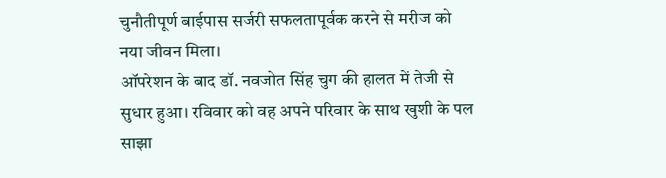चुनौतीपूर्ण बाईपास सर्जरी सफलतापूर्वक करने से मरीज को नया जीवन मिला।
ऑपरेशन के बाद डॉ. नवजोत सिंह चुग की हालत में तेजी से सुधार हुआ। रविवार को वह अपने परिवार के साथ खुशी के पल साझा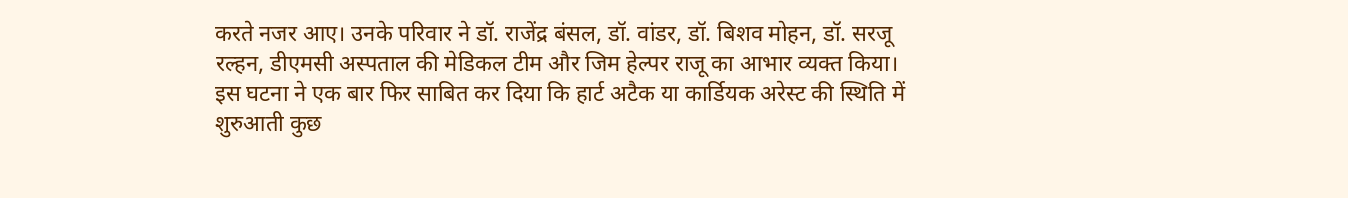करते नजर आए। उनके परिवार ने डॉ. राजेंद्र बंसल, डॉ. वांडर, डॉ. बिशव मोहन, डॉ. सरजू रल्हन, डीएमसी अस्पताल की मेडिकल टीम और जिम हेल्पर राजू का आभार व्यक्त किया।
इस घटना ने एक बार फिर साबित कर दिया कि हार्ट अटैक या कार्डियक अरेस्ट की स्थिति में शुरुआती कुछ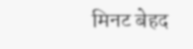मिनट बेहद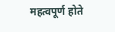महत्वपूर्ण होते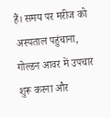हैं। समय पर मरीज को अस्पताल पहुंचाना, गोल्डन आवर में उपचार शुरू करना और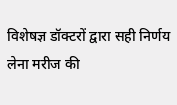विशेषज्ञ डॉक्टरों द्वारा सही निर्णय लेना मरीज की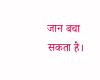जान बचा सकता है।